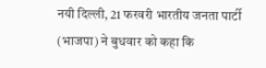नयी दिल्ली, 21 फरवरी भारतीय जनता पार्टी (भाजपा) ने बुधवार को कहा कि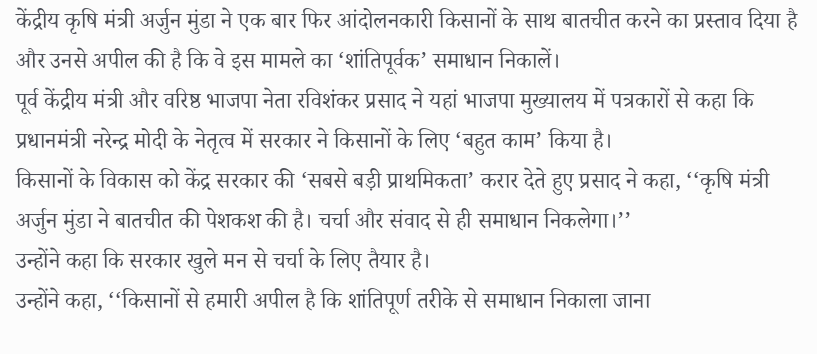केंद्रीय कृषि मंत्री अर्जुन मुंडा ने एक बार फिर आंदोलनकारी किसानों के साथ बातचीत करने का प्रस्ताव दिया है और उनसे अपील की है कि वे इस मामले का ‘शांतिपूर्वक’ समाधान निकालें।
पूर्व केंद्रीय मंत्री और वरिष्ठ भाजपा नेता रविशंकर प्रसाद ने यहां भाजपा मुख्यालय में पत्रकारों से कहा कि प्रधानमंत्री नरेन्द्र मोदी के नेतृत्व में सरकार ने किसानों के लिए ‘बहुत काम’ किया है।
किसानों के विकास को केंद्र सरकार की ‘सबसे बड़ी प्राथमिकता’ करार देते हुए प्रसाद ने कहा, ‘‘कृषि मंत्री अर्जुन मुंडा ने बातचीत की पेशकश की है। चर्चा और संवाद से ही समाधान निकलेगा।’’
उन्होंने कहा कि सरकार खुले मन से चर्चा के लिए तैयार है।
उन्होंने कहा, ‘‘किसानों से हमारी अपील है कि शांतिपूर्ण तरीके से समाधान निकाला जाना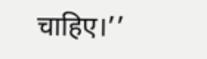चाहिए।’’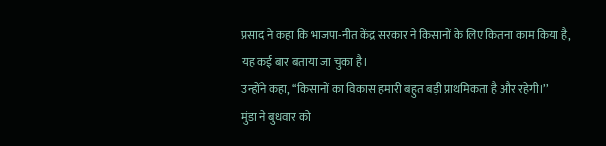प्रसाद ने कहा कि भाजपा-नीत केंद्र सरकार ने किसानों के लिए कितना काम किया है, यह कई बार बताया जा चुका है।
उन्होंने कहा, ‘‘किसानों का विकास हमारी बहुत बड़ी प्राथमिकता है और रहेगी।’’
मुंडा ने बुधवार को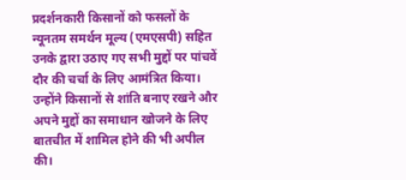प्रदर्शनकारी किसानों को फसलों के न्यूनतम समर्थन मूल्य (एमएसपी) सहित उनके द्वारा उठाए गए सभी मुद्दों पर पांचवें दौर की चर्चा के लिए आमंत्रित किया। उन्होंने किसानों से शांति बनाए रखने और अपने मुद्दों का समाधान खोजने के लिए बातचीत में शामिल होने की भी अपील की।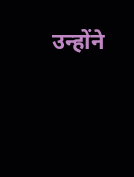उन्होंने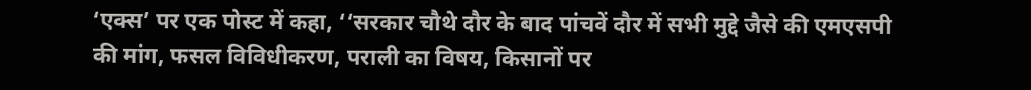‘एक्स’ पर एक पोस्ट में कहा, ‘‘सरकार चौथे दौर के बाद पांचवें दौर में सभी मुद्दे जैसे की एमएसपी की मांग, फसल विविधीकरण, पराली का विषय, किसानों पर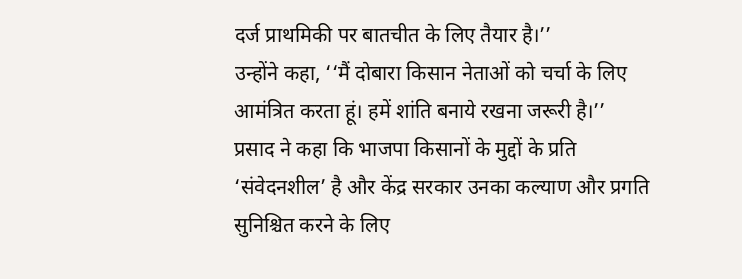दर्ज प्राथमिकी पर बातचीत के लिए तैयार है।’’
उन्होंने कहा, ‘‘मैं दोबारा किसान नेताओं को चर्चा के लिए आमंत्रित करता हूं। हमें शांति बनाये रखना जरूरी है।’’
प्रसाद ने कहा कि भाजपा किसानों के मुद्दों के प्रति ‘संवेदनशील’ है और केंद्र सरकार उनका कल्याण और प्रगति सुनिश्चित करने के लिए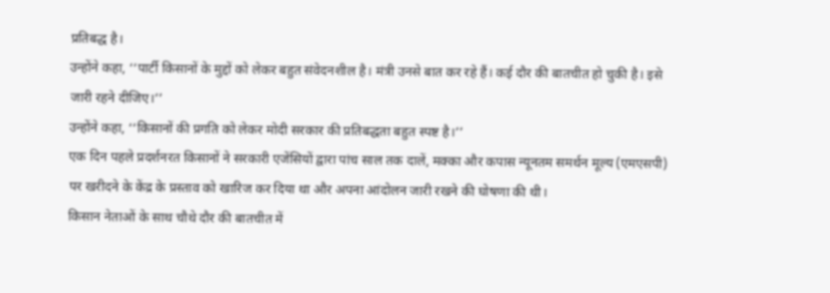प्रतिबद्ध है।
उन्होंने कहा, ‘‘पार्टी किसानों के मुद्दों को लेकर बहुत संवेदनशील है। मंत्री उनसे बात कर रहे हैं। कई दौर की बातचीत हो चुकी है। इसे जारी रहने दीजिए।’’
उन्होंने कहा, ‘‘किसानों की प्रगति को लेकर मोदी सरकार की प्रतिबद्धता बहुत स्पष्ट है।’’
एक दिन पहले प्रदर्शनरत किसानों ने सरकारी एजेंसियों द्वारा पांच साल तक दालें, मक्का और कपास न्यूनतम समर्थन मूल्य (एमएसपी) पर खरीदने के केंद्र के प्रस्ताव को खारिज कर दिया था और अपना आंदोलन जारी रखने की घोषणा की थी।
किसान नेताओं के साथ चौथे दौर की बातचीत में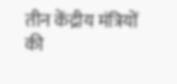तीन केंद्रीय मंत्रियों की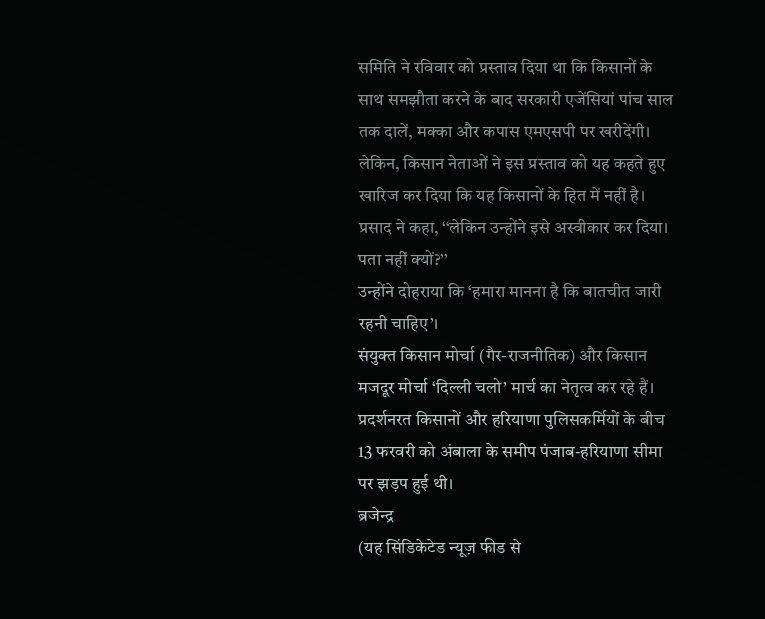समिति ने रविवार को प्रस्ताव दिया था कि किसानों के साथ समझौता करने के बाद सरकारी एजेंसियां पांच साल तक दालें, मक्का और कपास एमएसपी पर खरीदेंगी। लेकिन, किसान नेताओं ने इस प्रस्ताव को यह कहते हुए खारिज कर दिया कि यह किसानों के हित में नहीं है।
प्रसाद ने कहा, ‘‘लेकिन उन्होंने इसे अस्वीकार कर दिया। पता नहीं क्यों?’’
उन्होंने दोहराया कि ‘हमारा मानना है कि बातचीत जारी रहनी चाहिए’।
संयुक्त किसान मोर्चा (गैर-राजनीतिक) और किसान मजदूर मोर्चा ‘दिल्ली चलो’ मार्च का नेतृत्व कर रहे हैं।
प्रदर्शनरत किसानों और हरियाणा पुलिसकर्मियों के बीच 13 फरवरी को अंबाला के समीप पंजाब-हरियाणा सीमा पर झड़प हुई थी।
ब्रजेन्द्र
(यह सिंडिकेटेड न्यूज़ फीड से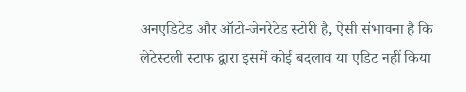अनएडिटेड और ऑटो-जेनरेटेड स्टोरी है, ऐसी संभावना है कि लेटेस्टली स्टाफ द्वारा इसमें कोई बदलाव या एडिट नहीं किया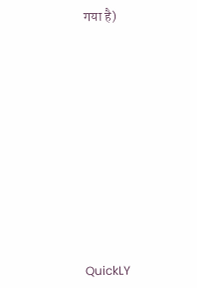गया है)













QuickLY